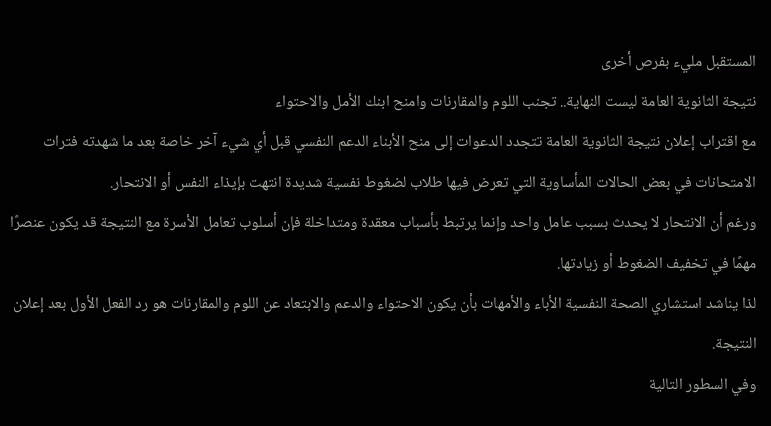المستقبل مليء بفرص أخرى
نتيجة الثانوية العامة ليست النهاية.. تجنب اللوم والمقارنات وامنح ابنك الأمل والاحتواء
مع اقتراب إعلان نتيجة الثانوية العامة تتجدد الدعوات إلى منح الأبناء الدعم النفسي قبل أي شيء آخر خاصة بعد ما شهدته فترات الامتحانات في بعض الحالات المأساوية التي تعرض فيها طلاب لضغوط نفسية شديدة انتهت بإيذاء النفس أو الانتحار.
ورغم أن الانتحار لا يحدث بسبب عامل واحد وإنما يرتبط بأسباب معقدة ومتداخلة فإن أسلوب تعامل الأسرة مع النتيجة قد يكون عنصرًا مهمًا في تخفيف الضغوط أو زيادتها.
لذا يناشد استشاري الصحة النفسية الأباء والأمهات بأن يكون الاحتواء والدعم والابتعاد عن اللوم والمقارنات هو رد الفعل الأول بعد إعلان النتيجة.
وفي السطور التالية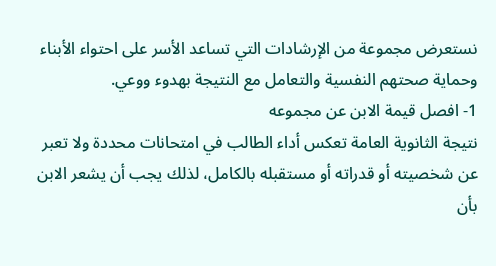نستعرض مجموعة من الإرشادات التي تساعد الأسر على احتواء الأبناء وحماية صحتهم النفسية والتعامل مع النتيجة بهدوء ووعي.
1- افصل قيمة الابن عن مجموعه
نتيجة الثانوية العامة تعكس أداء الطالب في امتحانات محددة ولا تعبر عن شخصيته أو قدراته أو مستقبله بالكامل، لذلك يجب أن يشعر الابن بأن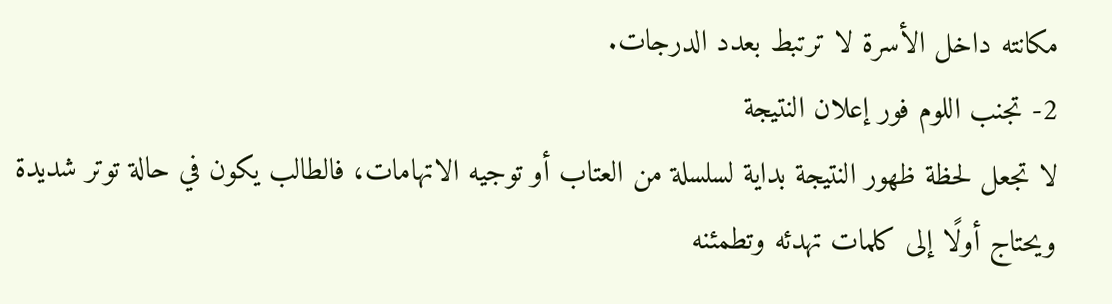مكانته داخل الأسرة لا ترتبط بعدد الدرجات.
2- تجنب اللوم فور إعلان النتيجة
لا تجعل لحظة ظهور النتيجة بداية لسلسلة من العتاب أو توجيه الاتهامات، فالطالب يكون في حالة توتر شديدة ويحتاج أولًا إلى كلمات تهدئه وتطمئنه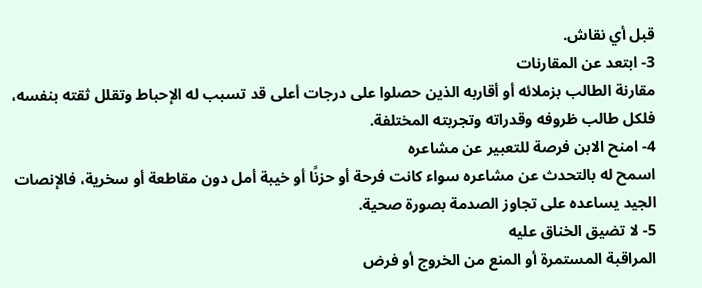قبل أي نقاش.
3- ابتعد عن المقارنات
مقارنة الطالب بزملائه أو أقاربه الذين حصلوا على درجات أعلى قد تسبب له الإحباط وتقلل ثقته بنفسه، فلكل طالب ظروفه وقدراته وتجربته المختلفة.
4- امنح الابن فرصة للتعبير عن مشاعره
اسمح له بالتحدث عن مشاعره سواء كانت فرحة أو حزنًا أو خيبة أمل دون مقاطعة أو سخرية، فالإنصات الجيد يساعده على تجاوز الصدمة بصورة صحية.
5- لا تضيق الخناق عليه
المراقبة المستمرة أو المنع من الخروج أو فرض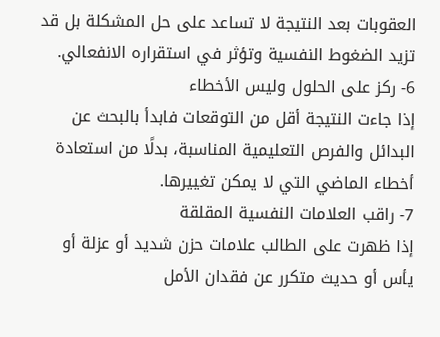العقوبات بعد النتيجة لا تساعد على حل المشكلة بل قد تزيد الضغوط النفسية وتؤثر في استقراره الانفعالي.
6- ركز على الحلول وليس الأخطاء
إذا جاءت النتيجة أقل من التوقعات فابدأ بالبحث عن البدائل والفرص التعليمية المناسبة، بدلًا من استعادة أخطاء الماضي التي لا يمكن تغييرها.
7- راقب العلامات النفسية المقلقة
إذا ظهرت على الطالب علامات حزن شديد أو عزلة أو يأس أو حديث متكرر عن فقدان الأمل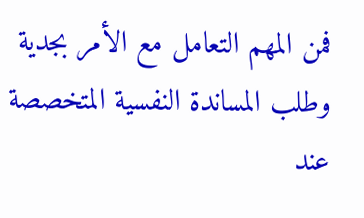فمن المهم التعامل مع الأمر بجدية وطلب المساندة النفسية المتخصصة عند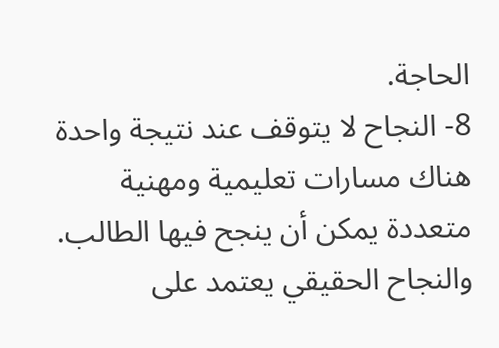الحاجة.
8- النجاح لا يتوقف عند نتيجة واحدة
هناك مسارات تعليمية ومهنية متعددة يمكن أن ينجح فيها الطالب. والنجاح الحقيقي يعتمد على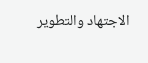الاجتهاد والتطوير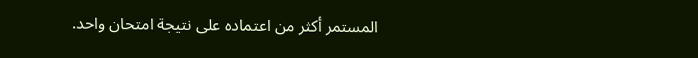المستمر أكثر من اعتماده على نتيجة امتحان واحد.